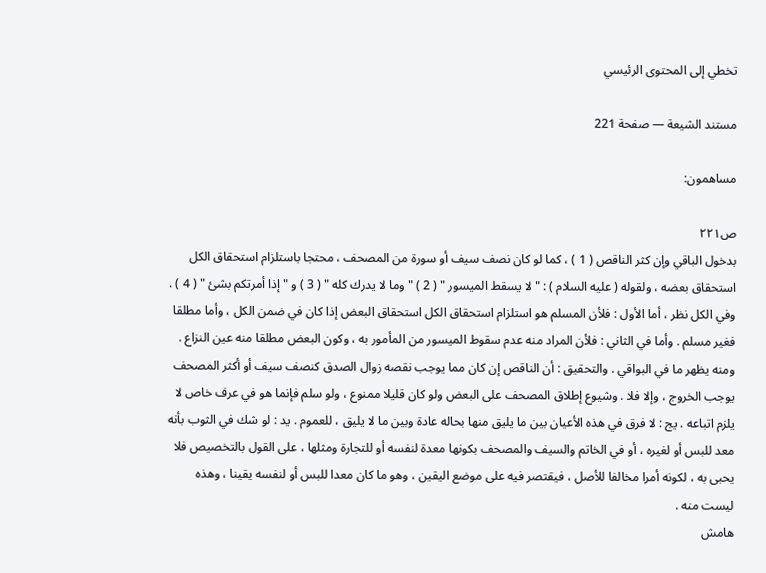تخطي إلى المحتوى الرئيسي

مستند الشيعة — صفحة 221

مساهمون:

ص٢٢١
بدخول الباقي وإن كثر الناقص ( 1 ) ، كما لو كان نصف سيف أو سورة من المصحف ، محتجا باستلزام استحقاق الكل استحقاق بعضه ، ولقوله ( عليه السلام ) : " لا يسقط الميسور " ( 2 ) " وما لا يدرك كله " ( 3 ) و " إذا أمرتكم بشئ " ( 4 ) . وفي الكل نظر ، أما الأول : فلأن المسلم هو استلزام استحقاق الكل استحقاق البعض إذا كان في ضمن الكل ، وأما مطلقا فغير مسلم . وأما في الثاني : فلأن المراد منه عدم سقوط الميسور من المأمور به ، وكون البعض مطلقا منه عين النزاع . ومنه يظهر ما في البواقي . والتحقيق : أن الناقص إن كان مما يوجب نقصه زوال الصدق كنصف سيف أو أكثر المصحف يوجب الخروج ، وإلا فلا . وشيوع إطلاق المصحف على البعض ولو كان قليلا ممنوع ، ولو سلم فإنما هو في عرف خاص لا يلزم اتباعه . يج : لا فرق في هذه الأعيان بين ما يليق منها بحاله عادة وبين ما لا يليق ، للعموم . يد : لو شك في الثوب بأنه معد للبس أو لغيره ، أو في الخاتم والسيف والمصحف بكونها معدة لنفسه أو للتجارة ومثلها ، على القول بالتخصيص فلا يحبى به ، لكونه أمرا مخالفا للأصل ، فيقتصر فيه على موضع اليقين ، وهو ما كان معدا للبس أو لنفسه يقينا ، وهذه ليست منه .
هامش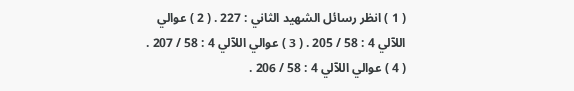( 1 ) انظر رسائل الشهيد الثاني : 227 . ( 2 ) عوالي اللآلي 4 : 58 / 205 . ( 3 ) عوالي اللآلي 4 : 58 / 207 . ( 4 ) عوالي اللآلي 4 : 58 / 206 .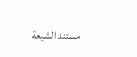مستند الشيعة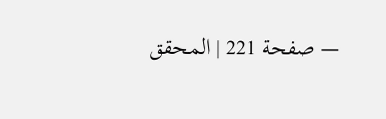— صفحة 221 | المحقق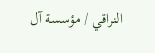النراقي / مؤسسة آل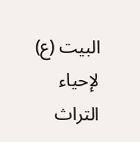البيت (ع) لإحياء التراث